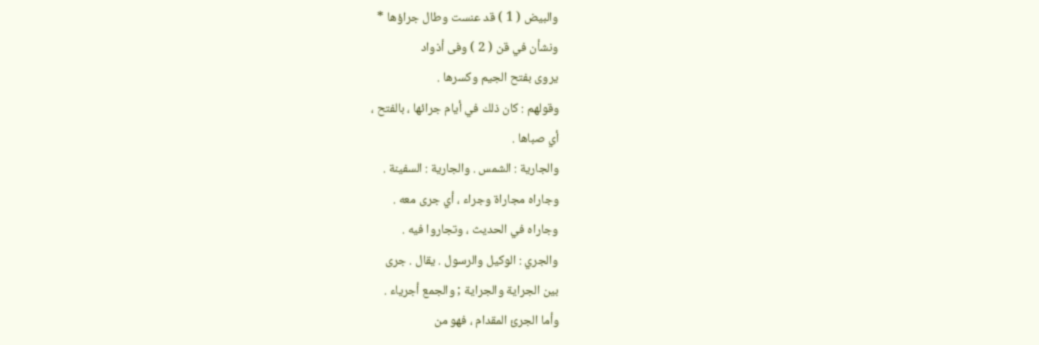والبيض ( 1 ) قد عنست وطال جراؤها *
ونشأن في قن ( 2 ) وفى أذواد
يروى بفتح الجيم وكسرها .
وقولهم : كان ذلك في أيام جرائها ، بالفتح ،
أي صباها .
والجارية : الشمس . والجارية : السفينة .
وجاراه مجاراة وجراء ، أي جرى معه .
وجاراه في الحديث ، وتجاروا فيه .
والجري : الوكيل والرسول . يقال . جرى
بين الجراية والجراية ; والجمع أجرياء .
وأما الجرئ المقدام ، فهو من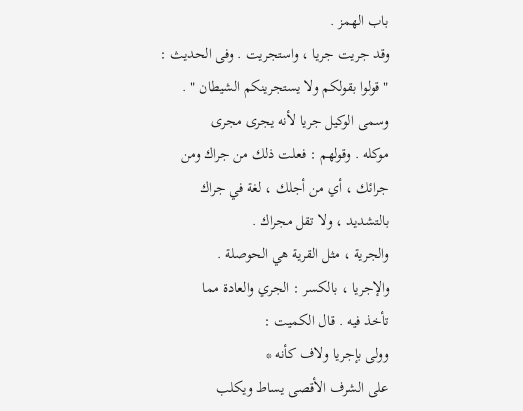باب الهمز .
وقد جريت جريا ، واستجريت . وفى الحديث :
" قولوا بقولكم ولا يستجرينكم الشيطان " .
وسمى الوكيل جريا لأنه يجرى مجرى
موكله . وقولهم : فعلت ذلك من جراك ومن
جرائك ، أي من أجلك ، لغة في جراك
بالتشديد ، ولا تقل مجراك .
والجرية ، مثل القرية هي الحوصلة .
والإجريا ، بالكسر : الجري والعادة مما
تأخذ فيه . قال الكميت :
وولى بإجريا ولاف كأنه *
على الشرف الأقصى يساط ويكلب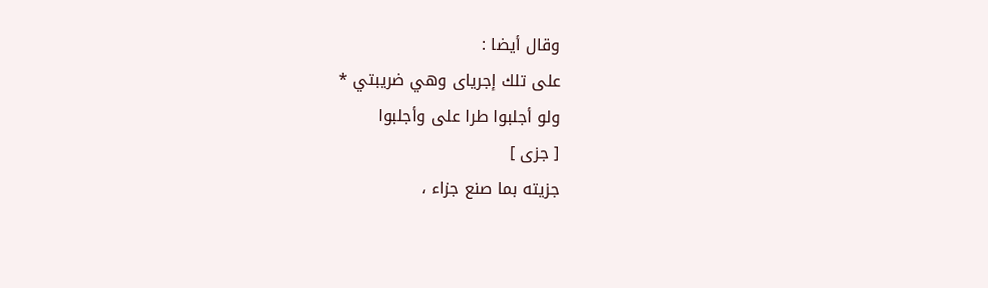وقال أيضا :
على تلك إجرياى وهي ضريبتي *
ولو أجلبوا طرا على وأجلبوا
[ جزى ]
جزيته بما صنع جزاء ،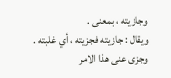وجازيته ، بمعنى .
ويقال : جازيته فجزيته ، أي غلبته .
وجزى عنى هذا الامر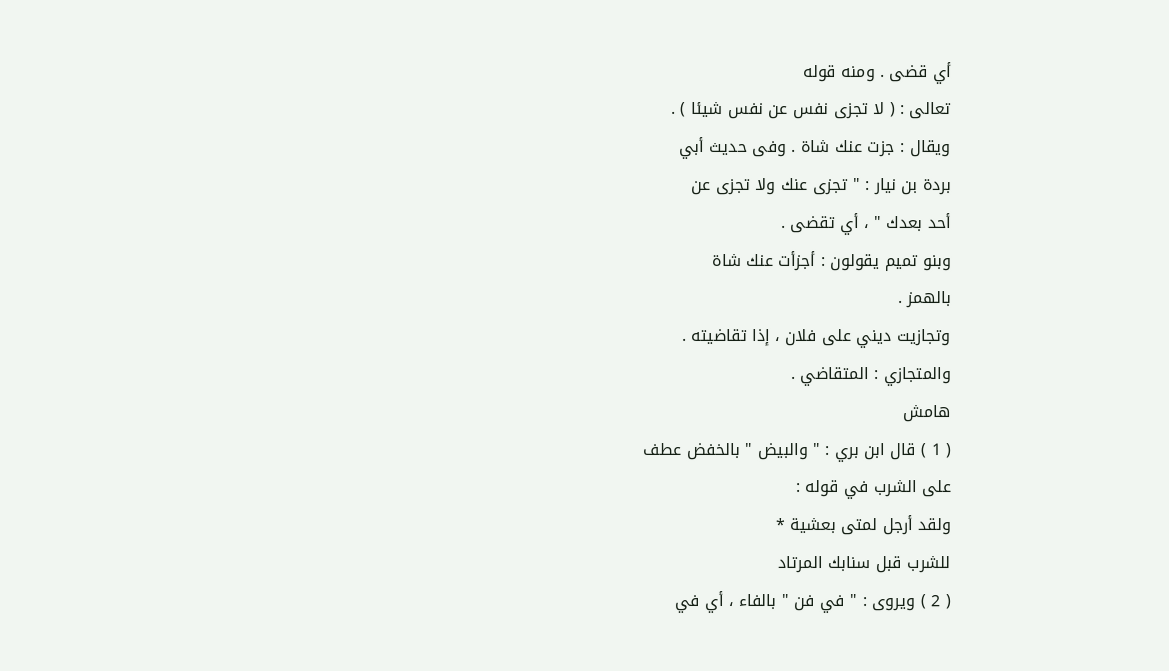أي قضى . ومنه قوله
تعالى : ( لا تجزى نفس عن نفس شيئا ) .
ويقال : جزت عنك شاة . وفى حديث أبي
بردة بن نيار : " تجزى عنك ولا تجزى عن
أحد بعدك " ، أي تقضى .
وبنو تميم يقولون : أجزأت عنك شاة
بالهمز .
وتجازيت ديني على فلان ، إذا تقاضيته .
والمتجازي : المتقاضي .
هامش
( 1 ) قال ابن بري : " والبيض " بالخفض عطف
على الشرب في قوله :
ولقد أرجل لمتى بعشية *
للشرب قبل سنابك المرتاد
( 2 ) ويروى : " في فن " بالفاء ، أي في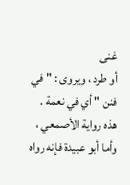غنى
أو طرد ، ويروى : " في فنن " أي في نعمة .
هذه رواية الأصمعي ، وأما أبو عبيدة فإنه رواه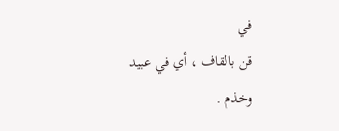في
قن بالقاف ، أي في عبيد وخذم .